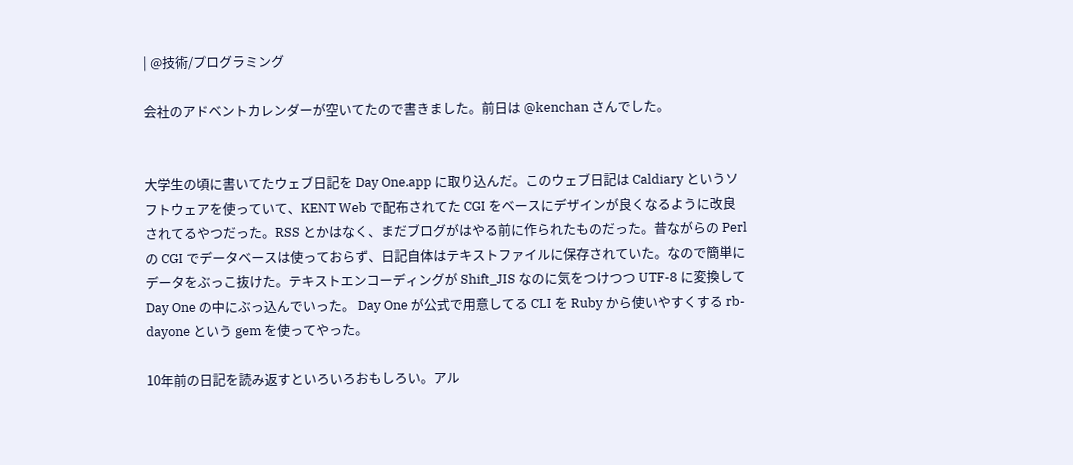| @技術/プログラミング

会社のアドベントカレンダーが空いてたので書きました。前日は @kenchan さんでした。


大学生の頃に書いてたウェブ日記を Day One.app に取り込んだ。このウェブ日記は Caldiary というソフトウェアを使っていて、KENT Web で配布されてた CGI をベースにデザインが良くなるように改良されてるやつだった。RSS とかはなく、まだブログがはやる前に作られたものだった。昔ながらの Perl の CGI でデータベースは使っておらず、日記自体はテキストファイルに保存されていた。なので簡単にデータをぶっこ抜けた。テキストエンコーディングが Shift_JIS なのに気をつけつつ UTF-8 に変換して Day One の中にぶっ込んでいった。 Day One が公式で用意してる CLI を Ruby から使いやすくする rb-dayone という gem を使ってやった。

10年前の日記を読み返すといろいろおもしろい。アル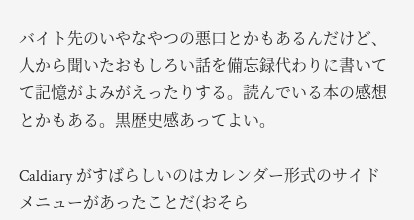バイト先のいやなやつの悪口とかもあるんだけど、人から聞いたおもしろい話を備忘録代わりに書いてて記憶がよみがえったりする。読んでいる本の感想とかもある。黒歴史感あってよい。

Caldiary がすばらしいのはカレンダー形式のサイドメニューがあったことだ(おそら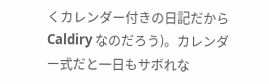くカレンダー付きの日記だから Caldiry なのだろう)。カレンダー式だと一日もサボれな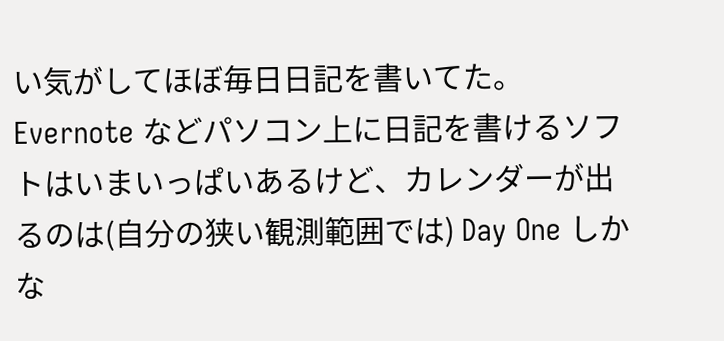い気がしてほぼ毎日日記を書いてた。 Evernote などパソコン上に日記を書けるソフトはいまいっぱいあるけど、カレンダーが出るのは(自分の狭い観測範囲では) Day One しかな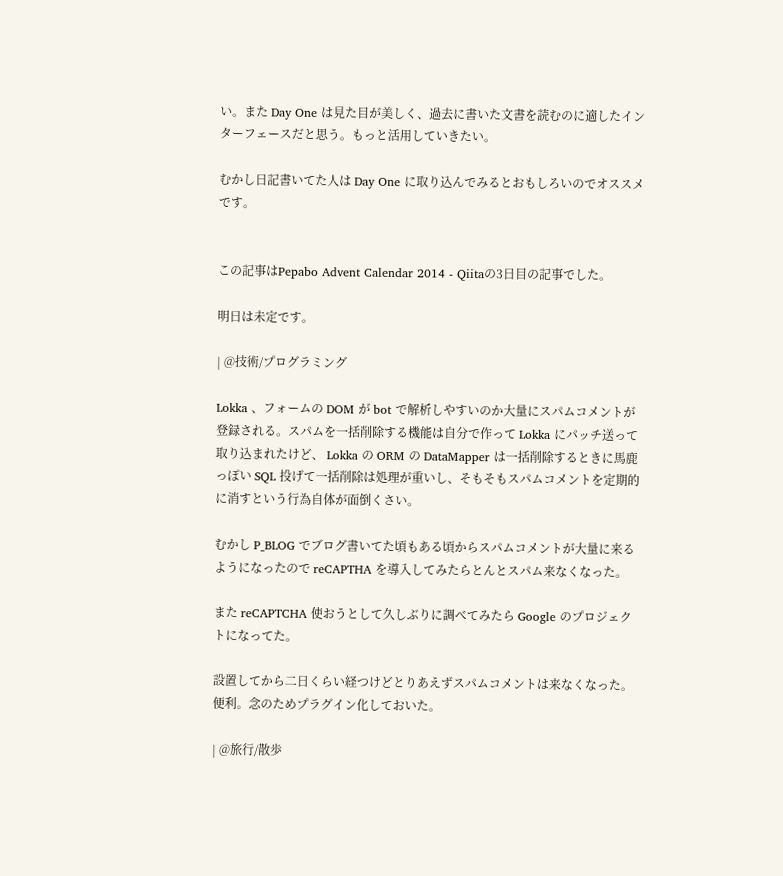い。また Day One は見た目が美しく、過去に書いた文書を読むのに適したインターフェースだと思う。もっと活用していきたい。

むかし日記書いてた人は Day One に取り込んでみるとおもしろいのでオススメです。


この記事はPepabo Advent Calendar 2014 - Qiitaの3日目の記事でした。

明日は未定です。

| @技術/プログラミング

Lokka 、フォームの DOM が bot で解析しやすいのか大量にスパムコメントが登録される。スパムを一括削除する機能は自分で作って Lokka にパッチ送って取り込まれたけど、 Lokka の ORM の DataMapper は一括削除するときに馬鹿っぽい SQL 投げて一括削除は処理が重いし、そもそもスパムコメントを定期的に消すという行為自体が面倒くさい。

むかし P_BLOG でブログ書いてた頃もある頃からスパムコメントが大量に来るようになったので reCAPTHA を導入してみたらとんとスパム来なくなった。

また reCAPTCHA 使おうとして久しぶりに調べてみたら Google のプロジェクトになってた。

設置してから二日くらい経つけどとりあえずスパムコメントは来なくなった。便利。念のためプラグイン化しておいた。

| @旅行/散歩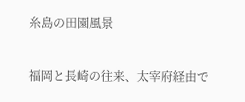糸島の田園風景

福岡と長崎の往来、太宰府経由で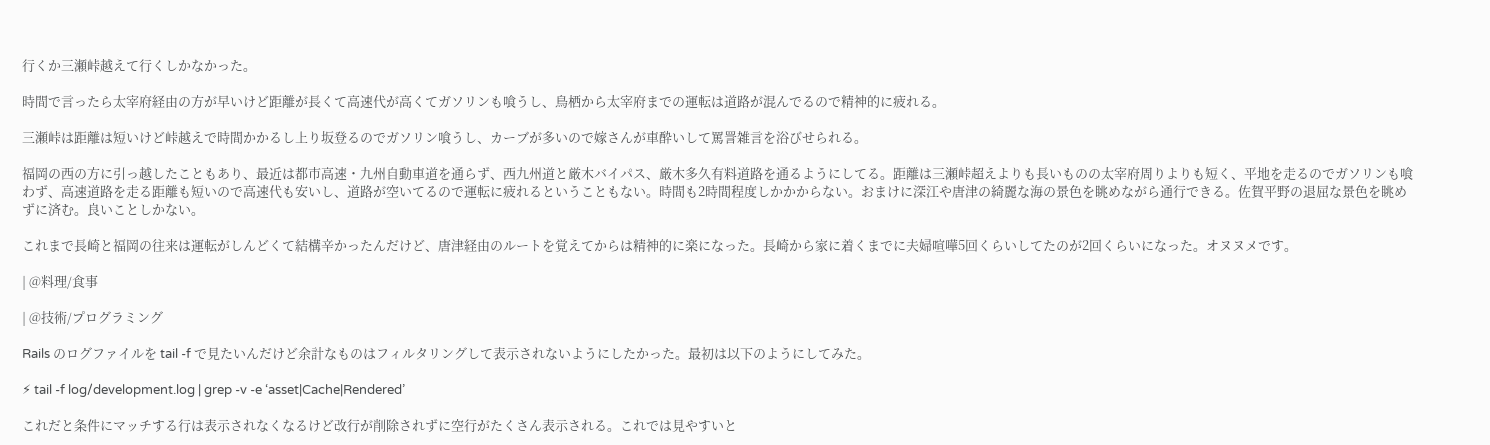行くか三瀬峠越えて行くしかなかった。

時間で言ったら太宰府経由の方が早いけど距離が長くて高速代が高くてガソリンも喰うし、鳥栖から太宰府までの運転は道路が混んでるので精神的に疲れる。

三瀬峠は距離は短いけど峠越えで時間かかるし上り坂登るのでガソリン喰うし、カーブが多いので嫁さんが車酔いして罵詈雑言を浴びせられる。

福岡の西の方に引っ越したこともあり、最近は都市高速・九州自動車道を通らず、西九州道と厳木バイパス、厳木多久有料道路を通るようにしてる。距離は三瀬峠超えよりも長いものの太宰府周りよりも短く、平地を走るのでガソリンも喰わず、高速道路を走る距離も短いので高速代も安いし、道路が空いてるので運転に疲れるということもない。時間も2時間程度しかかからない。おまけに深江や唐津の綺麗な海の景色を眺めながら通行できる。佐賀平野の退屈な景色を眺めずに済む。良いことしかない。

これまで長崎と福岡の往来は運転がしんどくて結構辛かったんだけど、唐津経由のルートを覚えてからは精神的に楽になった。長崎から家に着くまでに夫婦喧嘩5回くらいしてたのが2回くらいになった。オヌヌメです。

| @料理/食事

| @技術/プログラミング

Rails のログファイルを tail -f で見たいんだけど余計なものはフィルタリングして表示されないようにしたかった。最初は以下のようにしてみた。

⚡ tail -f log/development.log | grep -v -e ‘asset|Cache|Rendered’

これだと条件にマッチする行は表示されなくなるけど改行が削除されずに空行がたくさん表示される。これでは見やすいと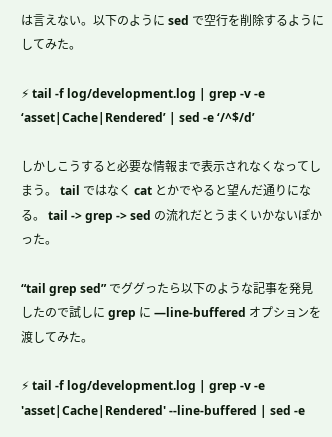は言えない。以下のように sed で空行を削除するようにしてみた。

⚡ tail -f log/development.log | grep -v -e ‘asset|Cache|Rendered’ | sed -e ‘/^$/d’

しかしこうすると必要な情報まで表示されなくなってしまう。 tail ではなく cat とかでやると望んだ通りになる。 tail -> grep -> sed の流れだとうまくいかないぽかった。

“tail grep sed” でググったら以下のような記事を発見したので試しに grep に —line-buffered オプションを渡してみた。

⚡ tail -f log/development.log | grep -v -e 'asset|Cache|Rendered' --line-buffered | sed -e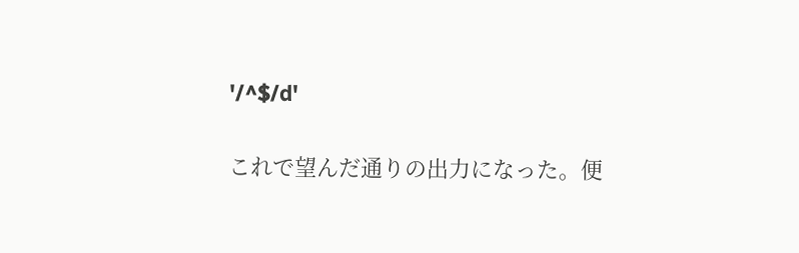'/^$/d'

これで望んだ通りの出力になった。便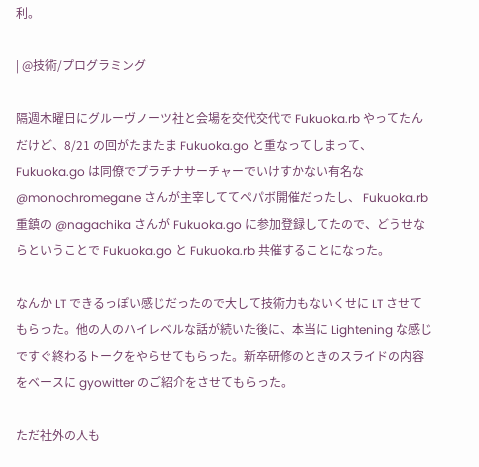利。

| @技術/プログラミング

隔週木曜日にグルーヴノーツ社と会場を交代交代で Fukuoka.rb やってたんだけど、8/21 の回がたまたま Fukuoka.go と重なってしまって、Fukuoka.go は同僚でプラチナサーチャーでいけすかない有名な @monochromegane さんが主宰しててペパボ開催だったし、 Fukuoka.rb 重鎮の @nagachika さんが Fukuoka.go に参加登録してたので、どうせならということで Fukuoka.go と Fukuoka.rb 共催することになった。

なんか LT できるっぽい感じだったので大して技術力もないくせに LT させてもらった。他の人のハイレベルな話が続いた後に、本当に Lightening な感じですぐ終わるトークをやらせてもらった。新卒研修のときのスライドの内容をベースに gyowitter のご紹介をさせてもらった。

ただ社外の人も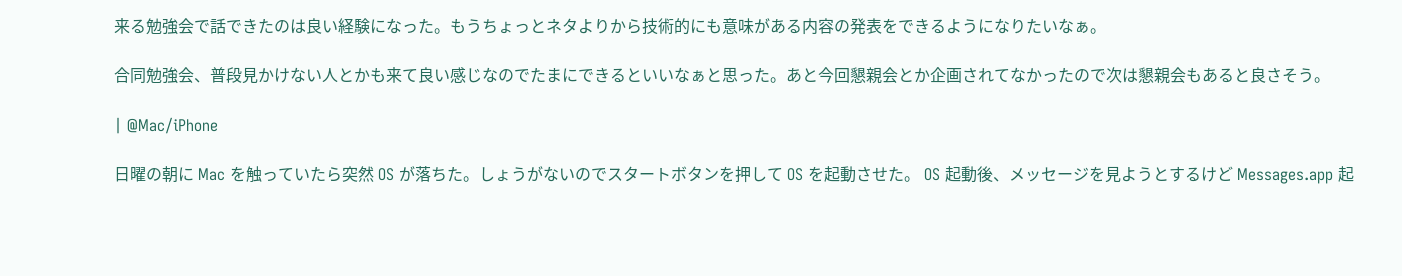来る勉強会で話できたのは良い経験になった。もうちょっとネタよりから技術的にも意味がある内容の発表をできるようになりたいなぁ。

合同勉強会、普段見かけない人とかも来て良い感じなのでたまにできるといいなぁと思った。あと今回懇親会とか企画されてなかったので次は懇親会もあると良さそう。

| @Mac/iPhone

日曜の朝に Mac を触っていたら突然 OS が落ちた。しょうがないのでスタートボタンを押して OS を起動させた。 OS 起動後、メッセージを見ようとするけど Messages.app 起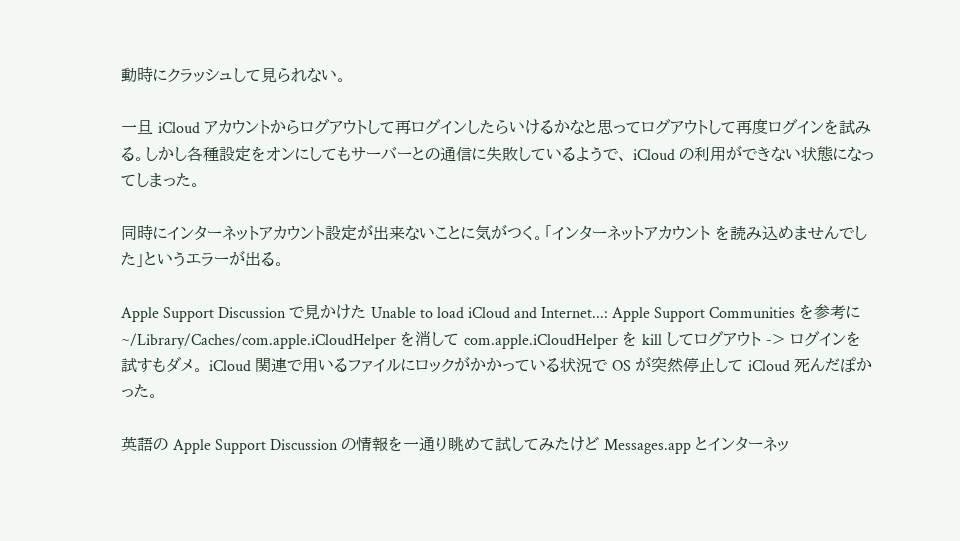動時にクラッシュして見られない。

一旦 iCloud アカウントからログアウトして再ログインしたらいけるかなと思ってログアウトして再度ログインを試みる。しかし各種設定をオンにしてもサーバーとの通信に失敗しているようで、 iCloud の利用ができない状態になってしまった。

同時にインターネットアカウント設定が出来ないことに気がつく。「インターネットアカウント を読み込めませんでした」というエラーが出る。

Apple Support Discussion で見かけた Unable to load iCloud and Internet...: Apple Support Communities を参考に ~/Library/Caches/com.apple.iCloudHelper を消して com.apple.iCloudHelper を kill してログアウト -> ログインを試すもダメ。 iCloud 関連で用いるファイルにロックがかかっている状況で OS が突然停止して iCloud 死んだぽかった。

英語の Apple Support Discussion の情報を一通り眺めて試してみたけど Messages.app とインターネッ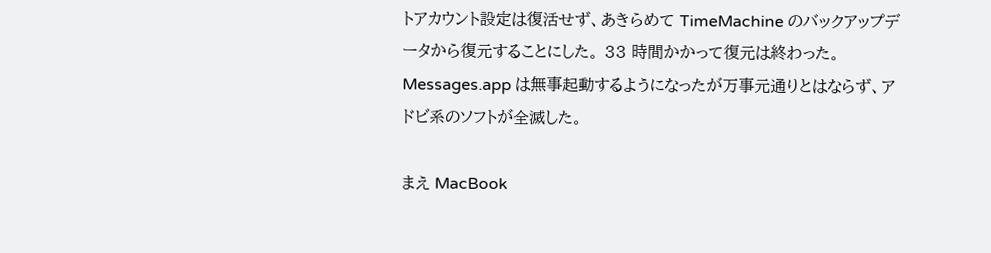トアカウント設定は復活せず、あきらめて TimeMachine のバックアップデータから復元することにした。 33 時間かかって復元は終わった。 Messages.app は無事起動するようになったが万事元通りとはならず、アドビ系のソフトが全滅した。

まえ MacBook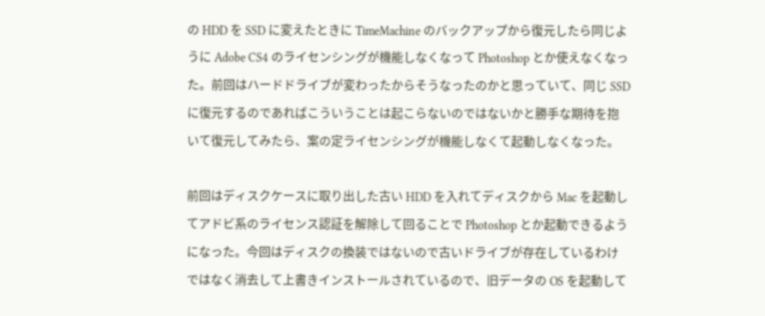の HDD を SSD に変えたときに TimeMachine のバックアップから復元したら同じように Adobe CS4 のライセンシングが機能しなくなって Photoshop とか使えなくなった。前回はハードドライブが変わったからそうなったのかと思っていて、同じ SSD に復元するのであればこういうことは起こらないのではないかと勝手な期待を抱いて復元してみたら、案の定ライセンシングが機能しなくて起動しなくなった。

前回はディスクケースに取り出した古い HDD を入れてディスクから Mac を起動してアドビ系のライセンス認証を解除して回ることで Photoshop とか起動できるようになった。今回はディスクの換装ではないので古いドライブが存在しているわけではなく消去して上書きインストールされているので、旧データの OS を起動して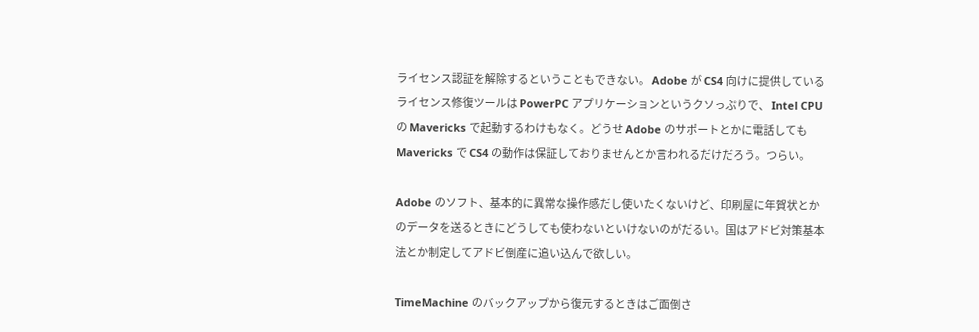ライセンス認証を解除するということもできない。 Adobe が CS4 向けに提供しているライセンス修復ツールは PowerPC アプリケーションというクソっぷりで、 Intel CPU の Mavericks で起動するわけもなく。どうせ Adobe のサポートとかに電話しても Mavericks で CS4 の動作は保証しておりませんとか言われるだけだろう。つらい。

Adobe のソフト、基本的に異常な操作感だし使いたくないけど、印刷屋に年賀状とかのデータを送るときにどうしても使わないといけないのがだるい。国はアドビ対策基本法とか制定してアドビ倒産に追い込んで欲しい。

TimeMachine のバックアップから復元するときはご面倒さ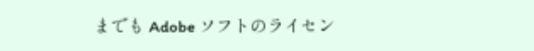までも Adobe ソフトのライセン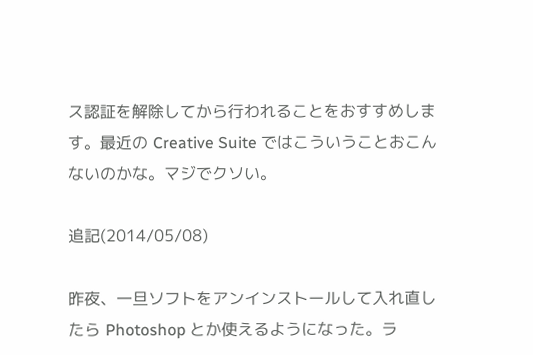ス認証を解除してから行われることをおすすめします。最近の Creative Suite ではこういうことおこんないのかな。マジでクソい。

追記(2014/05/08)

昨夜、一旦ソフトをアンインストールして入れ直したら Photoshop とか使えるようになった。ラ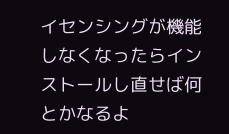イセンシングが機能しなくなったらインストールし直せば何とかなるよ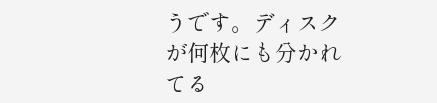うです。ディスクが何枚にも分かれてる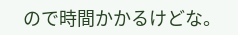ので時間かかるけどな。